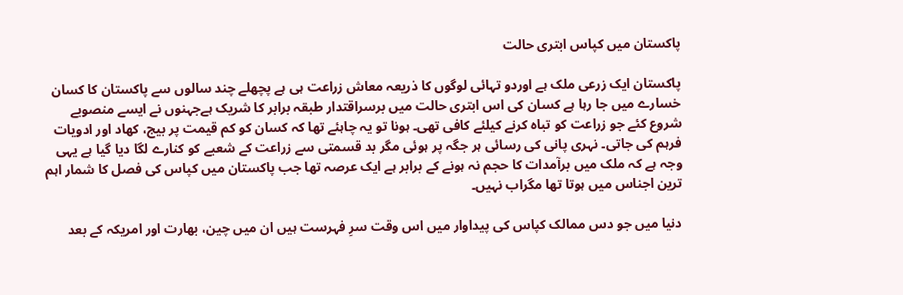پاکستان میں کپاس ابتری حالت

پاکستان ایک زرعی ملک ہے اوردو تہائی لوگوں کا ذریعہ معاش زراعت ہی ہے پچھلے چند سالوں سے پاکستان کا کسان خسارے میں جا رہا ہے کسان کی اس ابتری حالت میں برسراقتدار طبقہ برابر کا شریک ہےجہنوں نے ایسے منصوبے شروع کئے جو زراعت کو تباہ کرنے کیلئے کافی تھی۔ ہونا تو یہ چاہئے تھا کہ کسان کو کم قیمت پر بیج، کھاد اور ادویات فرہم کی جاتی۔ نہری پانی کی رسائی ہر جگہ پر ہوئی مگر بد قسمتی سے زراعت کے شعبے کو کنارے لگا دیا گیا ہے یہی وجہ ہے کہ ملک میں برآمدات کا حجم نہ ہونے کے برابر ہے ایک عرصہ تھا جب پاکستان میں کپاس کی فصل کا شمار اہم ترین اجناس میں ہوتا تھا مگراب نہیں۔

دنیا میں جو دس ممالک کپاس کی پیداوار میں اس وقت سرِ فہرست ہیں ان میں چین، بھارت اور امریکہ کے بعد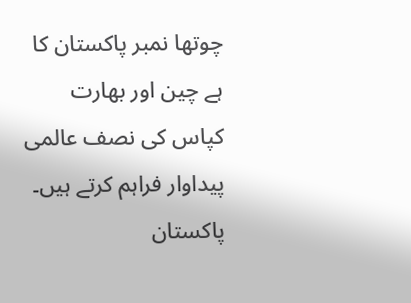چوتھا نمبر پاکستان کا ہے چین اور بھارت کپاس کی نصف عالمی پیداوار فراہم کرتے ہیں۔ پاکستان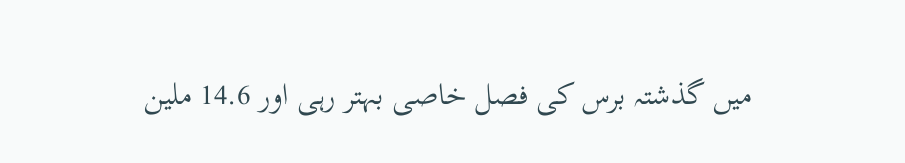میں گذشتہ برس کی فصل خاصی بہتر رہی اور 14.6 ملین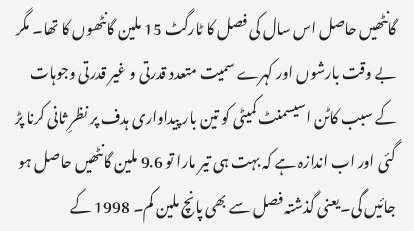گانٹھیں حاصل اس سال کی فصل کا ٹارگٹ 15 ملین گانٹھوں کا تھا۔ مگر بے وقت بارشوں اور کہرے سمیت متعدد قدرتی و غیر قدرتی وجوہات کے سبب کاٹن اسیسمنٹ کمیٹی کو تین بار پیداواری ہدف پر نظرِ ثانی کرنا پڑ گئی اور اب اندازہ ہے کہ بہت ہی تیر مارا تو 9.6 ملین گانٹھیں حاصل ہو جائیں گی۔یعنی گذشتہ فصل سے بھی پانچ ملین کم۔ 1998 کے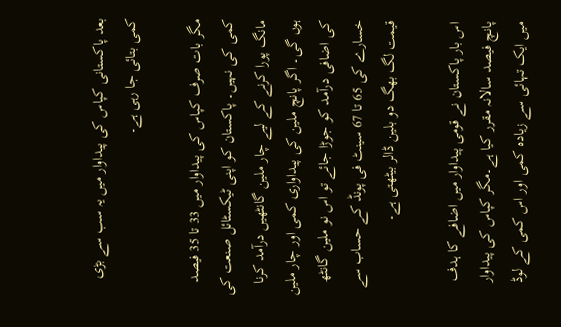بعد پاکستانی کپاس کی پیداوار میں یہ سب سے بڑی کمی بتائی جا رہی ہے۔

مگر بات صرف کپاس کی پیداوار میں 33 تا 35 فیصد کمی کی نہیں۔ پاکستان کو اپنی ٹیکسٹائل صنعت کی مانگ پورا کرنے کے لیے چار ملین گانٹھیں درآمد کرنا ہوں گی۔ اگر پانچ ملین کی پیداواری کمی اور چار ملین کی اضافی درآمد کو جوڑا جائے تو اس نو ملین گانٹھ خسارے کی 65 تا 67 سینٹ فی پونڈ کے حساب سے قیمت لگ بھگ دو بلین ڈالر بیٹھتی ہے۔

اس بار پاکستان نے قومی پیداوار میں اضافے کا ہدف پانچ فیصد سالانہ مقرر کیا ہے۔مگر کپاس کی پیداوار میں ایک تہائی سے زیادہ کمی اور اس کمی کے لوڈ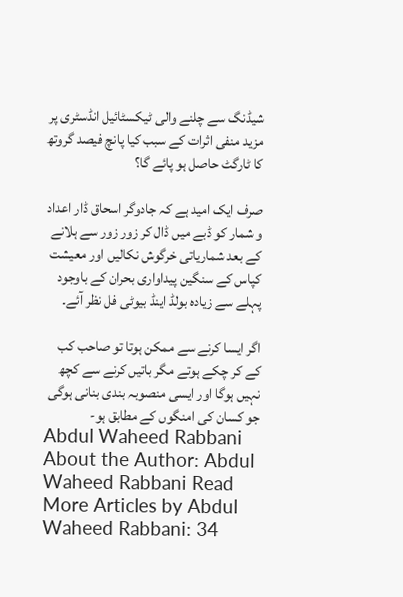شیڈنگ سے چلنے والی ٹیکسٹائیل انڈسٹری پر مزید منفی اثرات کے سبب کیا پانچ فیصد گروتھ کا ٹارگٹ حاصل ہو پائے گا؟

صرف ایک امید ہے کہ جادوگر اسحاق ڈار اعداد و شمار کو ڈبے میں ڈال کر زور زور سے ہلانے کے بعد شماریاتی خرگوش نکالیں اور معیشت کپاس کے سنگین پیداواری بحران کے باوجود پہلے سے زیادہ بولڈ اینڈ بیوٹی فل نظر آئے۔

اگر ایسا کرنے سے ممکن ہوتا تو صاحب کب کے کر چکے ہوتے مگر باتیں کرنے سے کچھ نہیں ہوگا اور ایسی منصوبہ بندی بنانی ہوگی جو کسان کی امنگوں کے مطابق ہو-
Abdul Waheed Rabbani
About the Author: Abdul Waheed Rabbani Read More Articles by Abdul Waheed Rabbani: 34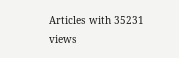Articles with 35231 views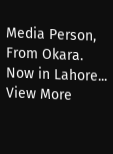Media Person, From Okara. Now in Lahore... View More